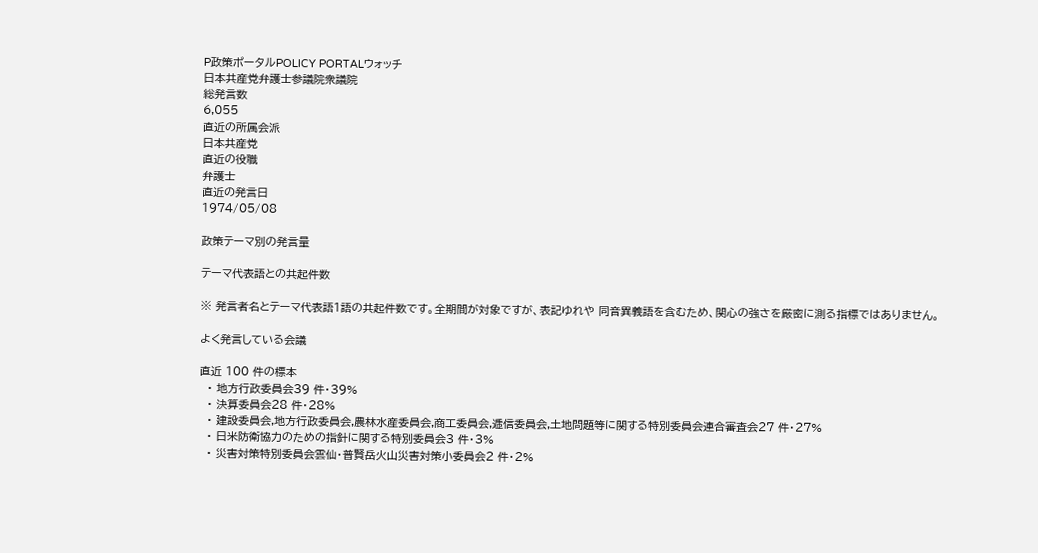P政策ポータルPOLICY PORTALウォッチ
日本共産党弁護士参議院衆議院
総発言数
6,055
直近の所属会派
日本共産党
直近の役職
弁護士
直近の発言日
1974/05/08

政策テーマ別の発言量

テーマ代表語との共起件数

※ 発言者名とテーマ代表語1語の共起件数です。全期間が対象ですが、表記ゆれや 同音異義語を含むため、関心の強さを厳密に測る指標ではありません。

よく発言している会議

直近 100 件の標本
  • 地方行政委員会39 件・39%
  • 決算委員会28 件・28%
  • 建設委員会,地方行政委員会,農林水産委員会,商工委員会,逓信委員会,土地問題等に関する特別委員会連合審査会27 件・27%
  • 日米防衛協力のための指針に関する特別委員会3 件・3%
  • 災害対策特別委員会雲仙・普賢岳火山災害対策小委員会2 件・2%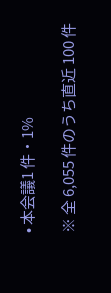• 本会議1 件・1%

※ 全 6,055 件のうち直近 100 件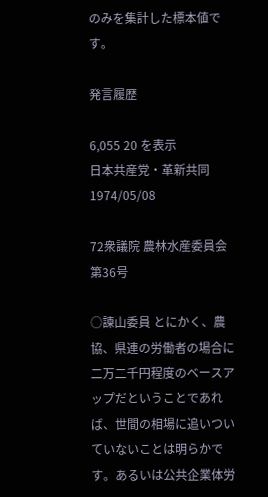のみを集計した標本値です。

発言履歴

6,055 20 を表示
日本共産党・革新共同1974/05/08

72衆議院 農林水産委員会 第36号

○諫山委員 とにかく、農協、県連の労働者の場合に二万二千円程度のベースアップだということであれば、世間の相場に追いついていないことは明らかです。あるいは公共企業体労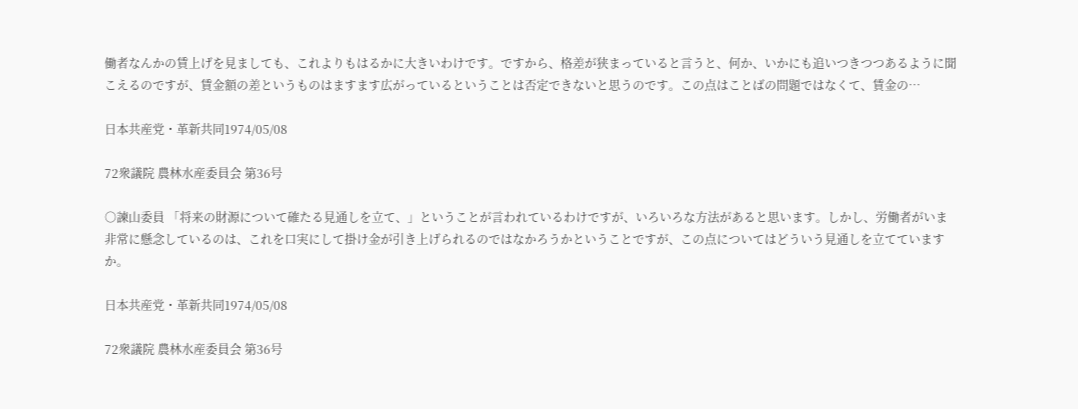働者なんかの賃上げを見ましても、これよりもはるかに大きいわけです。ですから、格差が狭まっていると言うと、何か、いかにも追いつきつつあるように聞こえるのですが、賃金額の差というものはますます広がっているということは否定できないと思うのです。この点はことばの問題ではなくて、賃金の…

日本共産党・革新共同1974/05/08

72衆議院 農林水産委員会 第36号

○諫山委員 「将来の財源について確たる見通しを立て、」ということが言われているわけですが、いろいろな方法があると思います。しかし、労働者がいま非常に懸念しているのは、これを口実にして掛け金が引き上げられるのではなかろうかということですが、この点についてはどういう見通しを立てていますか。

日本共産党・革新共同1974/05/08

72衆議院 農林水産委員会 第36号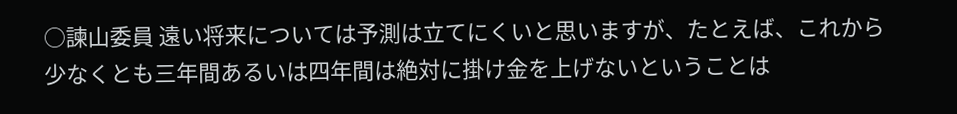○諫山委員 遠い将来については予測は立てにくいと思いますが、たとえば、これから少なくとも三年間あるいは四年間は絶対に掛け金を上げないということは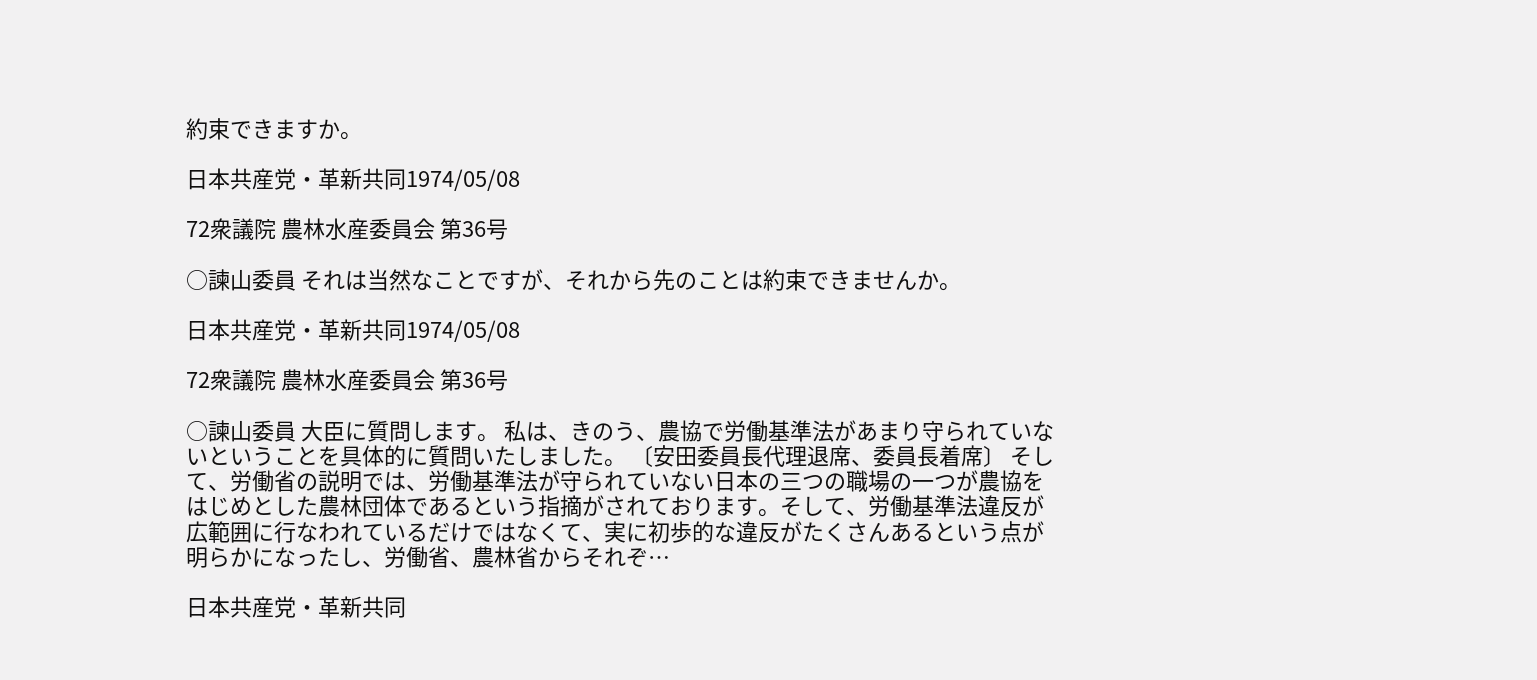約束できますか。

日本共産党・革新共同1974/05/08

72衆議院 農林水産委員会 第36号

○諫山委員 それは当然なことですが、それから先のことは約束できませんか。

日本共産党・革新共同1974/05/08

72衆議院 農林水産委員会 第36号

○諫山委員 大臣に質問します。 私は、きのう、農協で労働基準法があまり守られていないということを具体的に質問いたしました。 〔安田委員長代理退席、委員長着席〕 そして、労働省の説明では、労働基準法が守られていない日本の三つの職場の一つが農協をはじめとした農林団体であるという指摘がされております。そして、労働基準法違反が広範囲に行なわれているだけではなくて、実に初歩的な違反がたくさんあるという点が明らかになったし、労働省、農林省からそれぞ…

日本共産党・革新共同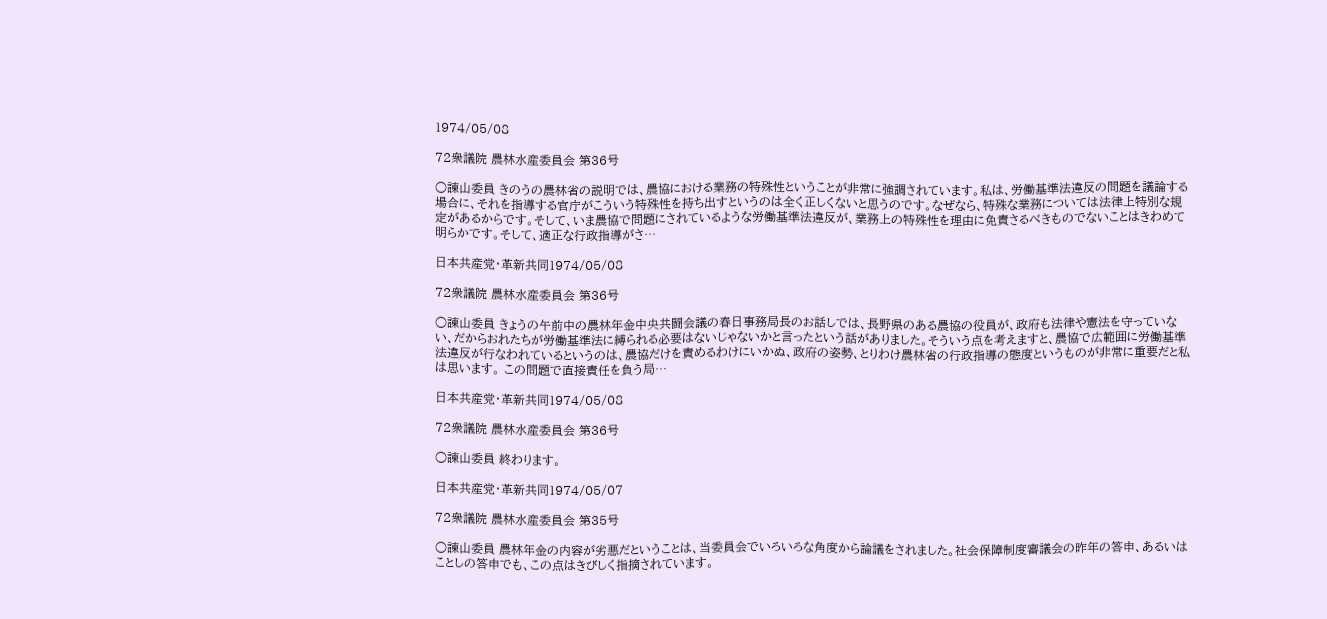1974/05/08

72衆議院 農林水産委員会 第36号

○諫山委員 きのうの農林省の説明では、農協における業務の特殊性ということが非常に強調されています。私は、労働基準法違反の問題を議論する場合に、それを指導する官庁がこういう特殊性を持ち出すというのは全く正しくないと思うのです。なぜなら、特殊な業務については法律上特別な規定があるからです。そして、いま農協で問題にされているような労働基準法違反が、業務上の特殊性を理由に免責さるべきものでないことはきわめて明らかです。そして、適正な行政指導がさ…

日本共産党・革新共同1974/05/08

72衆議院 農林水産委員会 第36号

○諫山委員 きょうの午前中の農林年金中央共闘会議の春日事務局長のお話しでは、長野県のある農協の役員が、政府も法律や憲法を守っていない、だからおれたちが労働基準法に縛られる必要はないじゃないかと言ったという話がありました。そういう点を考えますと、農協で広範囲に労働基準法違反が行なわれているというのは、農協だけを責めるわけにいかぬ、政府の姿勢、とりわけ農林省の行政指導の態度というものが非常に重要だと私は思います。 この問題で直接責任を負う局…

日本共産党・革新共同1974/05/08

72衆議院 農林水産委員会 第36号

○諫山委員 終わります。

日本共産党・革新共同1974/05/07

72衆議院 農林水産委員会 第35号

○諫山委員 農林年金の内容が劣悪だということは、当委員会でいろいろな角度から論議をされました。社会保障制度審議会の昨年の答申、あるいはことしの答申でも、この点はきびしく指摘されています。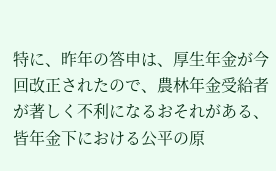特に、昨年の答申は、厚生年金が今回改正されたので、農林年金受給者が著しく不利になるおそれがある、皆年金下における公平の原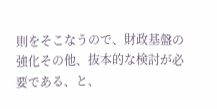則をそこなうので、財政基盤の強化その他、抜本的な検討が必要である、と、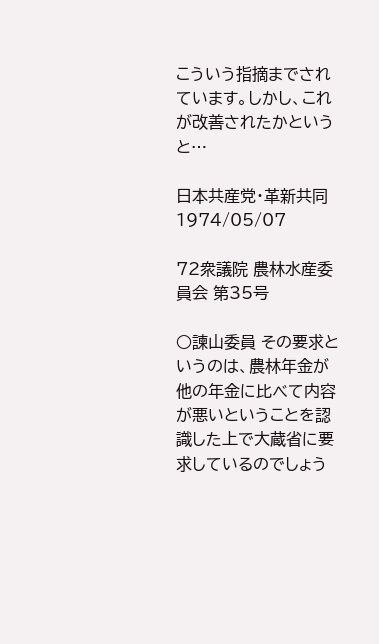こういう指摘までされています。しかし、これが改善されたかというと…

日本共産党・革新共同1974/05/07

72衆議院 農林水産委員会 第35号

○諫山委員 その要求というのは、農林年金が他の年金に比べて内容が悪いということを認識した上で大蔵省に要求しているのでしょう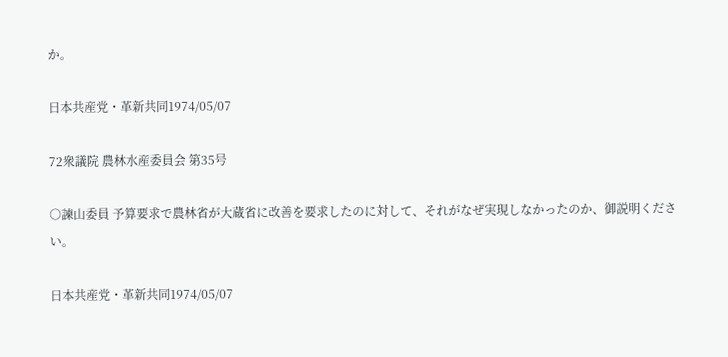か。

日本共産党・革新共同1974/05/07

72衆議院 農林水産委員会 第35号

○諫山委員 予算要求で農林省が大蔵省に改善を要求したのに対して、それがなぜ実現しなかったのか、御説明ください。

日本共産党・革新共同1974/05/07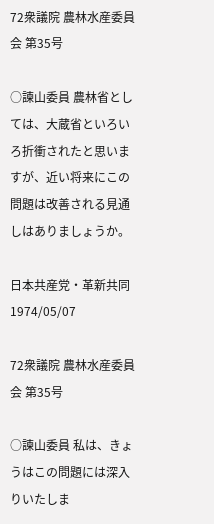72衆議院 農林水産委員会 第35号

○諫山委員 農林省としては、大蔵省といろいろ折衝されたと思いますが、近い将来にこの問題は改善される見通しはありましょうか。

日本共産党・革新共同1974/05/07

72衆議院 農林水産委員会 第35号

○諫山委員 私は、きょうはこの問題には深入りいたしま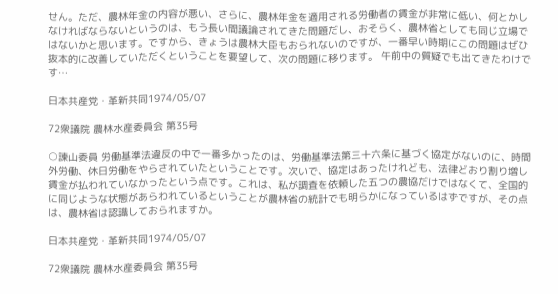せん。ただ、農林年金の内容が悪い、さらに、農林年金を適用される労働者の賃金が非常に低い、何とかしなければならないというのは、もう長い間議論されてきた問題だし、おそらく、農林省としても同じ立場ではないかと思います。ですから、きょうは農林大臣もおられないのですが、一番早い時期にこの問題はぜひ抜本的に改善していただくということを要望して、次の問題に移ります。 午前中の質疑でも出てきたわけです…

日本共産党・革新共同1974/05/07

72衆議院 農林水産委員会 第35号

○諫山委員 労働基準法違反の中で一番多かったのは、労働基準法第三十六条に基づく協定がないのに、時間外労働、休日労働をやらされていたということです。次いで、協定はあったけれども、法律どおり割り増し賃金が払われていなかったという点です。これは、私が調査を依頼した五つの農協だけではなくて、全国的に同じような状態があらわれているということが農林省の統計でも明らかになっているはずですが、その点は、農林省は認識しておられますか。

日本共産党・革新共同1974/05/07

72衆議院 農林水産委員会 第35号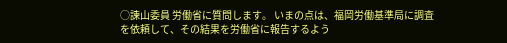○諫山委員 労働省に質問します。 いまの点は、福岡労働基準局に調査を依頼して、その結果を労働省に報告するよう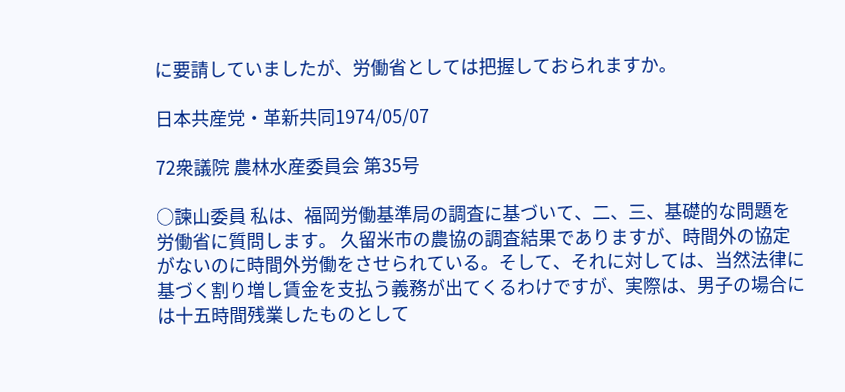に要請していましたが、労働省としては把握しておられますか。

日本共産党・革新共同1974/05/07

72衆議院 農林水産委員会 第35号

○諫山委員 私は、福岡労働基準局の調査に基づいて、二、三、基礎的な問題を労働省に質問します。 久留米市の農協の調査結果でありますが、時間外の協定がないのに時間外労働をさせられている。そして、それに対しては、当然法律に基づく割り増し賃金を支払う義務が出てくるわけですが、実際は、男子の場合には十五時間残業したものとして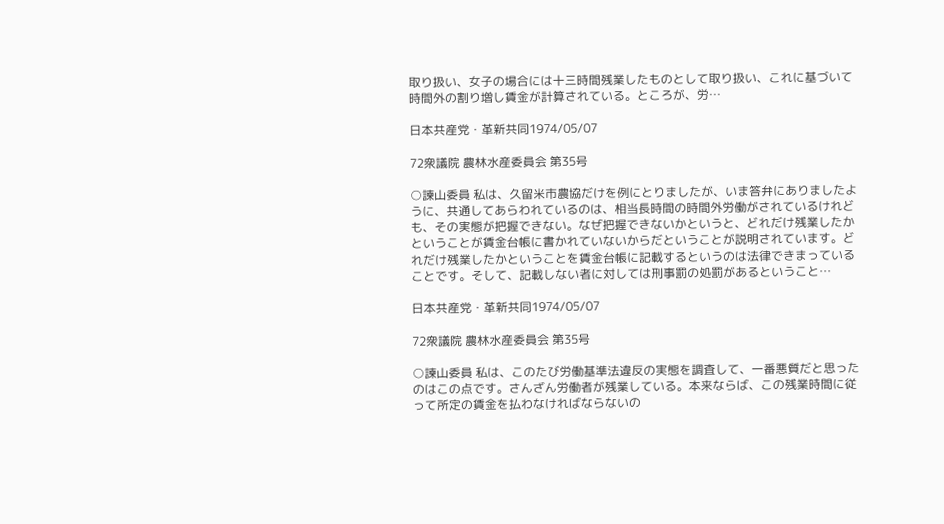取り扱い、女子の場合には十三時間残業したものとして取り扱い、これに基づいて時間外の割り増し賃金が計算されている。ところが、労…

日本共産党・革新共同1974/05/07

72衆議院 農林水産委員会 第35号

○諫山委員 私は、久留米市農協だけを例にとりましたが、いま答弁にありましたように、共通してあらわれているのは、相当長時間の時間外労働がされているけれども、その実態が把握できない。なぜ把握できないかというと、どれだけ残業したかということが賃金台帳に書かれていないからだということが説明されています。どれだけ残業したかということを賃金台帳に記載するというのは法律できまっていることです。そして、記載しない者に対しては刑事罰の処罰があるということ…

日本共産党・革新共同1974/05/07

72衆議院 農林水産委員会 第35号

○諫山委員 私は、このたび労働基準法違反の実態を調査して、一番悪質だと思ったのはこの点です。さんざん労働者が残業している。本来ならば、この残業時間に従って所定の賃金を払わなければならないの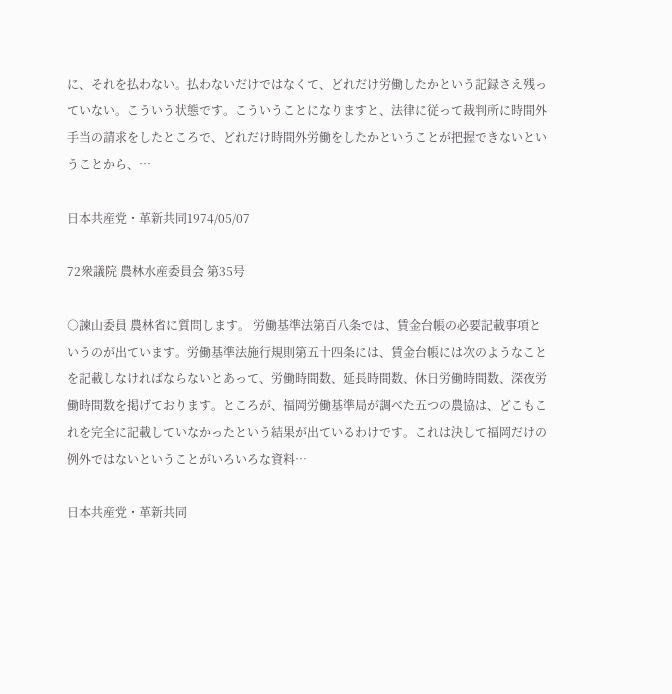に、それを払わない。払わないだけではなくて、どれだけ労働したかという記録さえ残っていない。こういう状態です。こういうことになりますと、法律に従って裁判所に時間外手当の請求をしたところで、どれだけ時間外労働をしたかということが把握できないということから、…

日本共産党・革新共同1974/05/07

72衆議院 農林水産委員会 第35号

○諫山委員 農林省に質問します。 労働基準法第百八条では、賃金台帳の必要記載事項というのが出ています。労働基準法施行規則第五十四条には、賃金台帳には次のようなことを記載しなければならないとあって、労働時間数、延長時間数、休日労働時間数、深夜労働時間数を掲げております。ところが、福岡労働基準局が調べた五つの農協は、どこもこれを完全に記載していなかったという結果が出ているわけです。これは決して福岡だけの例外ではないということがいろいろな資料…

日本共産党・革新共同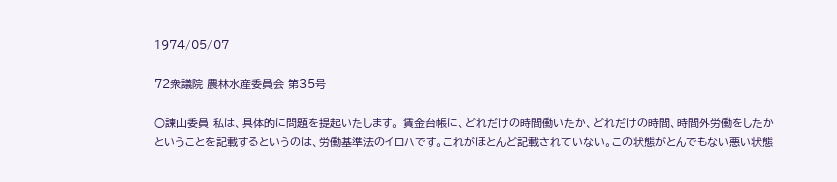1974/05/07

72衆議院 農林水産委員会 第35号

○諫山委員 私は、具体的に問題を提起いたします。 賃金台帳に、どれだけの時間働いたか、どれだけの時間、時間外労働をしたかということを記載するというのは、労働基準法のイロハです。これがほとんど記載されていない。この状態がとんでもない悪い状態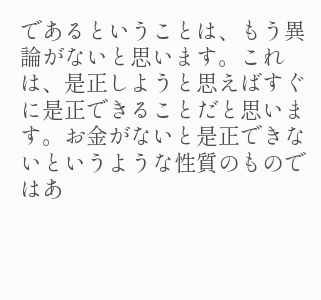であるということは、もう異論がないと思います。これは、是正しようと思えばすぐに是正できることだと思います。お金がないと是正できないというような性質のものではあ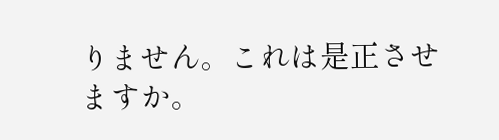りません。これは是正させますか。